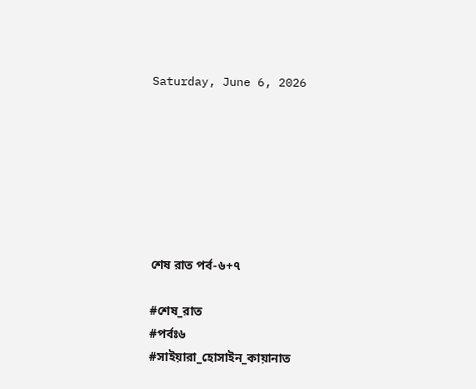Saturday, June 6, 2026







শেষ রাত পর্ব-৬+৭

#শেষ_রাত
#পর্বঃ৬
#সাইয়ারা_হোসাইন_কায়ানাত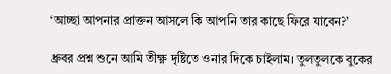‘আচ্ছা আপনার প্রাক্তন আসলে কি আপনি তার কাছে ফিরে যাবেন?’

ধ্রুবর প্রশ্ন শুনে আমি তীক্ষ্ণ দৃষ্টিতে ওনার দিকে চাইলাম। তুলতুলকে বুকের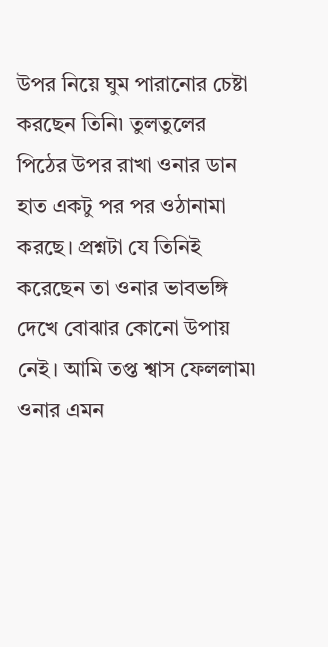উপর নিয়ে ঘুম পারানোর চেষ্টা করছেন তিনি৷ তুলতুলের পিঠের উপর রাখা ওনার ডান হাত একটু পর পর ওঠানামা করছে। প্রশ্নটা যে তিনিই করেছেন তা ওনার ভাবভঙ্গি দেখে বোঝার কোনো উপায় নেই। আমি তপ্ত শ্বাস ফেললাম৷ ওনার এমন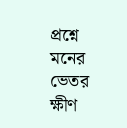প্রশ্নে মনের ভেতর ক্ষীণ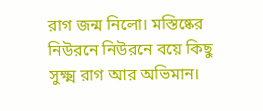রাগ জন্ম নিলো। মস্তিষ্কের নিউরনে নিউরনে বয়ে কিছু সুক্ষ্ম রাগ আর অভিমান।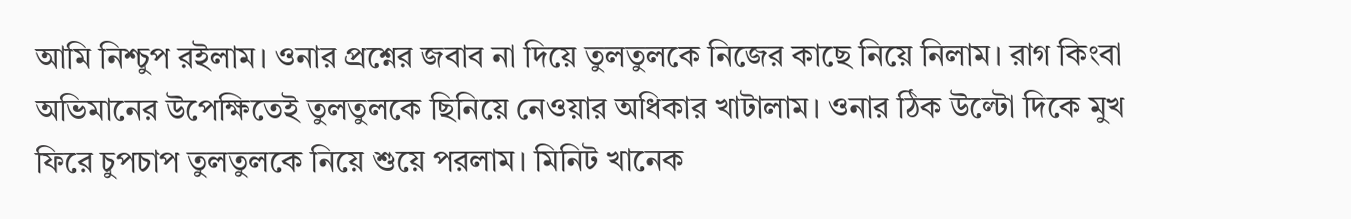আমি নিশ্চুপ রইলাম। ওনার প্রশ্নের জবাব না দিয়ে তুলতুলকে নিজের কাছে নিয়ে নিলাম। রাগ কিংবা অভিমানের উপেক্ষিতেই তুলতুলকে ছিনিয়ে নেওয়ার অধিকার খাটালাম। ওনার ঠিক উল্টো দিকে মুখ ফিরে চুপচাপ তুলতুলকে নিয়ে শুয়ে পরলাম। মিনিট খানেক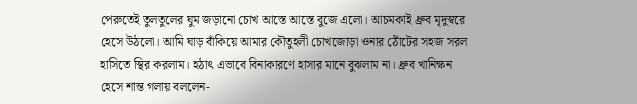পেরুতেই তুলতুলের ঘুম জড়ানো চোখ আস্তে আস্তে বুজে এলো। আচমকাই ধ্রুব মৃদুস্বরে হেসে উঠলো। আমি ঘাড় বাঁকিয়ে আমার কৌতুহলী চোখজোড়া ওনার ঠোঁটের সহজ সরল হাসিতে স্থির করলাম। হঠাৎ এভাবে বিনাকারণে হাসার মানে বুঝলাম না। ধ্রুব খানিক্ষন হেসে শান্ত গলায় বললেন-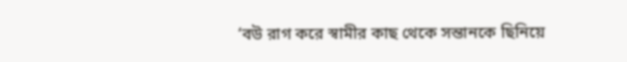‘বউ রাগ করে স্বামীর কাছ থেকে সন্তানকে ছিনিয়ে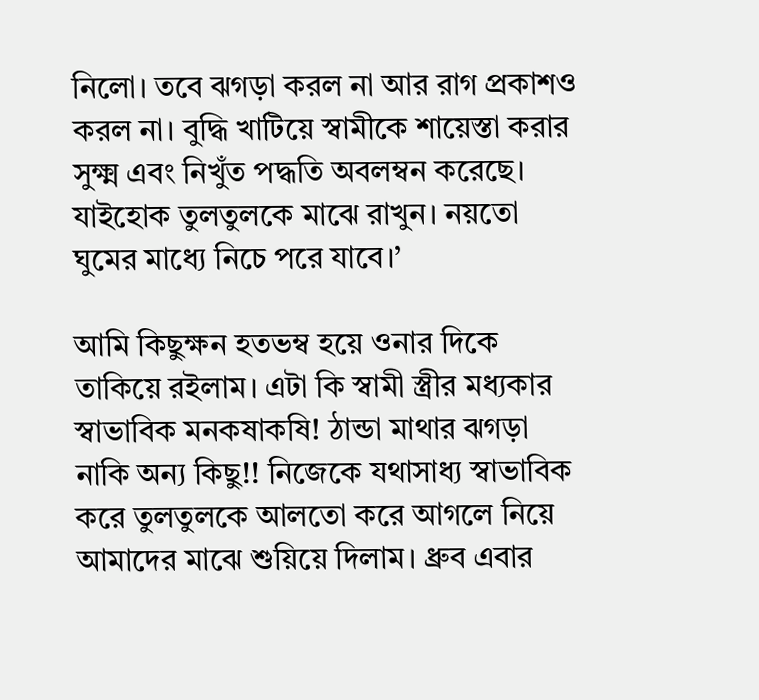নিলো। তবে ঝগড়া করল না আর রাগ প্রকাশও করল না। বুদ্ধি খাটিয়ে স্বামীকে শায়েস্তা করার সুক্ষ্ম এবং নিখুঁত পদ্ধতি অবলম্বন করেছে। যাইহোক তুলতুলকে মাঝে রাখুন। নয়তো ঘুমের মাধ্যে নিচে পরে যাবে।’

আমি কিছুক্ষন হতভম্ব হয়ে ওনার দিকে তাকিয়ে রইলাম। এটা কি স্বামী স্ত্রীর মধ্যকার স্বাভাবিক মনকষাকষি! ঠান্ডা মাথার ঝগড়া নাকি অন্য কিছু!! নিজেকে যথাসাধ্য স্বাভাবিক করে তুলতুলকে আলতো করে আগলে নিয়ে আমাদের মাঝে শুয়িয়ে দিলাম। ধ্রুব এবার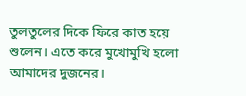তুলতুলের দিকে ফিরে কাত হয়ে শুলেন। এতে করে মুখোমুখি হলো আমাদের দুজনের।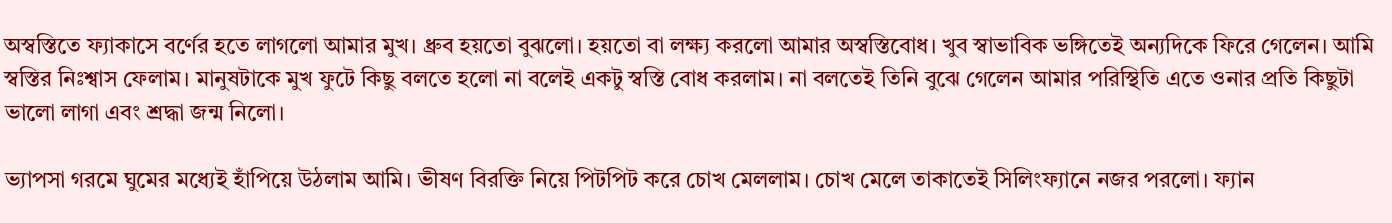অস্বস্তিতে ফ্যাকাসে বর্ণের হতে লাগলো আমার মুখ। ধ্রুব হয়তো বুঝলো। হয়তো বা লক্ষ্য করলো আমার অস্বস্তিবোধ। খুব স্বাভাবিক ভঙ্গিতেই অন্যদিকে ফিরে গেলেন। আমি স্বস্তির নিঃশ্বাস ফেলাম। মানুষটাকে মুখ ফুটে কিছু বলতে হলো না বলেই একটু স্বস্তি বোধ করলাম। না বলতেই তিনি বুঝে গেলেন আমার পরিস্থিতি এতে ওনার প্রতি কিছুটা ভালো লাগা এবং শ্রদ্ধা জন্ম নিলো।

ভ্যাপসা গরমে ঘুমের মধ্যেই হাঁপিয়ে উঠলাম আমি। ভীষণ বিরক্তি নিয়ে পিটপিট করে চোখ মেললাম। চোখ মেলে তাকাতেই সিলিংফ্যানে নজর পরলো। ফ্যান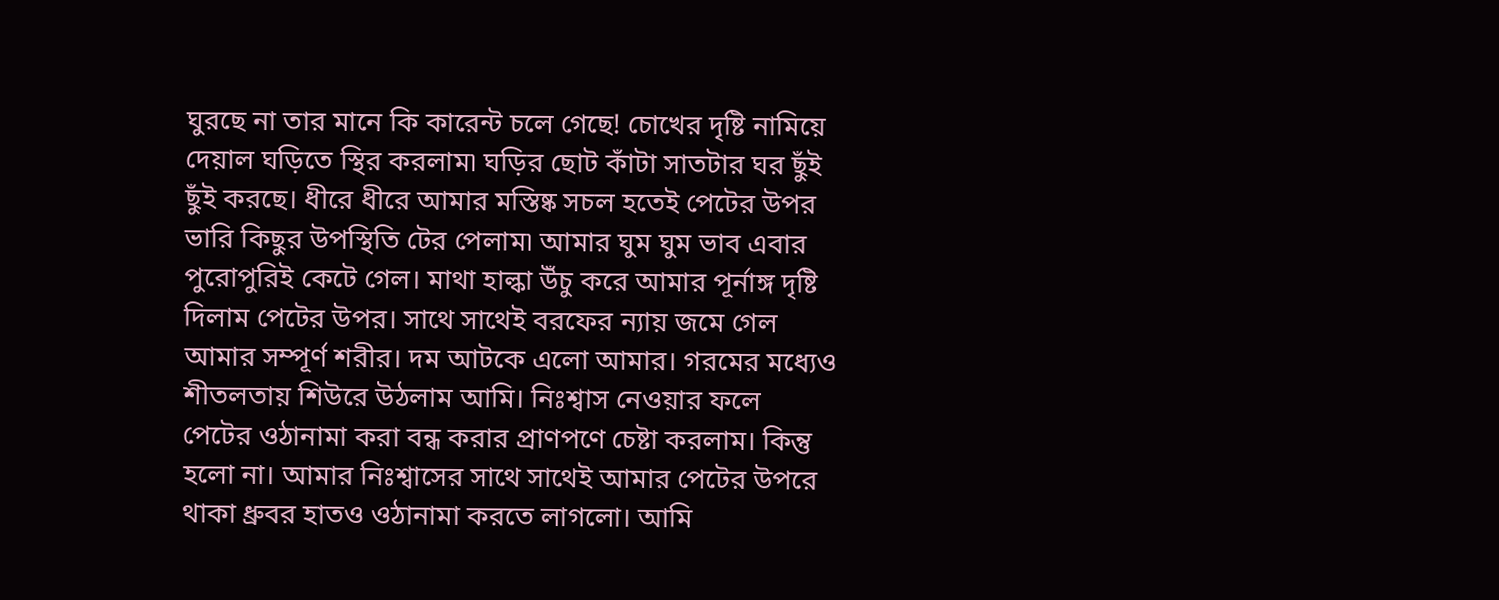ঘুরছে না তার মানে কি কারেন্ট চলে গেছে! চোখের দৃষ্টি নামিয়ে দেয়াল ঘড়িতে স্থির করলাম৷ ঘড়ির ছোট কাঁটা সাতটার ঘর ছুঁই ছুঁই করছে। ধীরে ধীরে আমার মস্তিষ্ক সচল হতেই পেটের উপর ভারি কিছুর উপস্থিতি টের পেলাম৷ আমার ঘুম ঘুম ভাব এবার পুরোপুরিই কেটে গেল। মাথা হাল্কা উঁচু করে আমার পূর্নাঙ্গ দৃষ্টি দিলাম পেটের উপর। সাথে সাথেই বরফের ন্যায় জমে গেল আমার সম্পূর্ণ শরীর। দম আটকে এলো আমার। গরমের মধ্যেও শীতলতায় শিউরে উঠলাম আমি। নিঃশ্বাস নেওয়ার ফলে পেটের ওঠানামা করা বন্ধ করার প্রাণপণে চেষ্টা করলাম। কিন্তু হলো না। আমার নিঃশ্বাসের সাথে সাথেই আমার পেটের উপরে থাকা ধ্রুবর হাতও ওঠানামা করতে লাগলো। আমি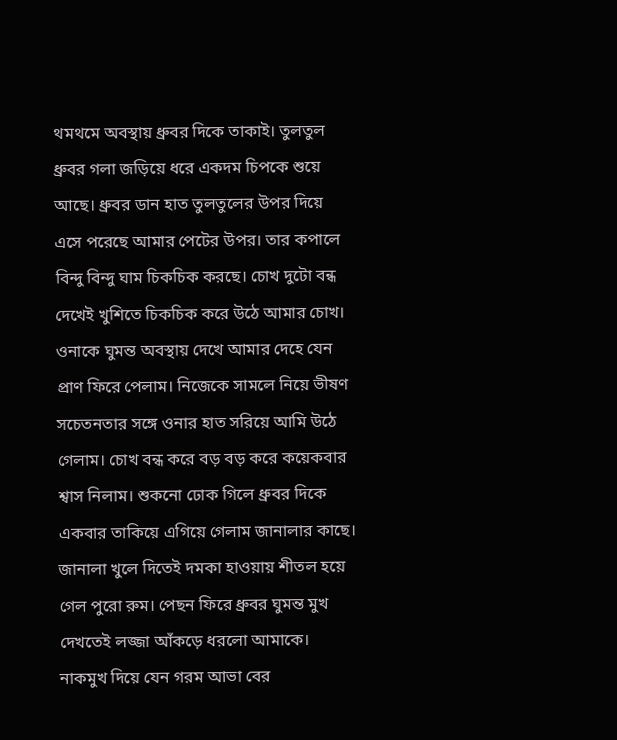থমথমে অবস্থায় ধ্রুবর দিকে তাকাই। তুলতুল ধ্রুবর গলা জড়িয়ে ধরে একদম চিপকে শুয়ে আছে। ধ্রুবর ডান হাত তুলতুলের উপর দিয়ে এসে পরেছে আমার পেটের উপর। তার কপালে বিন্দু বিন্দু ঘাম চিকচিক করছে। চোখ দুটো বন্ধ দেখেই খুশিতে চিকচিক করে উঠে আমার চোখ। ওনাকে ঘুমন্ত অবস্থায় দেখে আমার দেহে যেন প্রাণ ফিরে পেলাম। নিজেকে সামলে নিয়ে ভীষণ সচেতনতার সঙ্গে ওনার হাত সরিয়ে আমি উঠে গেলাম। চোখ বন্ধ করে বড় বড় করে কয়েকবার শ্বাস নিলাম। শুকনো ঢোক গিলে ধ্রুবর দিকে একবার তাকিয়ে এগিয়ে গেলাম জানালার কাছে। জানালা খুলে দিতেই দমকা হাওয়ায় শীতল হয়ে গেল পুরো রুম। পেছন ফিরে ধ্রুবর ঘুমন্ত মুখ দেখতেই লজ্জা আঁকড়ে ধরলো আমাকে। নাকমুখ দিয়ে যেন গরম আভা বের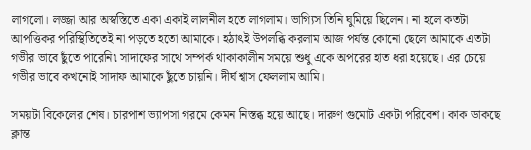লাগলো। লজ্জা আর অস্বস্তিতে একা একাই লালনীল হতে লাগলাম। ভাগ্যিস তিনি ঘুমিয়ে ছিলেন। না হলে কতটা আপত্তিকর পরিস্থিতিতেই না পড়তে হতো আমাকে। হঠাৎই উপলব্ধি করলাম আজ পর্যন্ত কোনো ছেলে আমাকে এতটা গভীর ভাবে ছুঁতে পারেনি৷ সাদাফের সাথে সম্পর্ক থাকাকালীন সময়ে শুধু একে অপরের হাত ধরা হয়েছে। এর চেয়ে গভীর ভাবে কখনোই সাদাফ আমাকে ছুঁতে চায়নি। দীর্ঘ শ্বাস ফেললাম আমি।

সময়টা বিকেলের শেষ। চারপাশ ভ্যাপসা গরমে কেমন নিস্তব্ধ হয়ে আছে। দারুণ গুমোট একটা পরিবেশ। কাক ডাকছে ক্লান্ত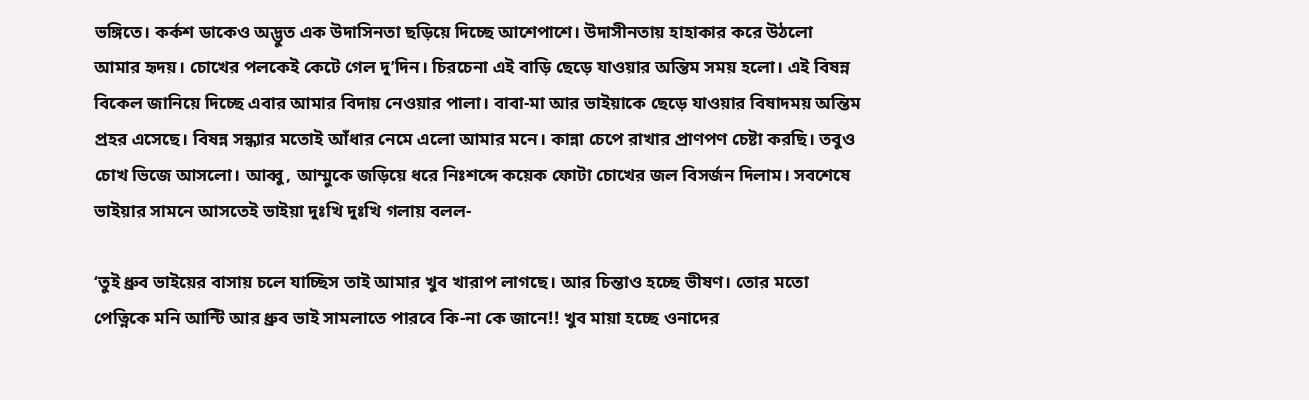ভঙ্গিতে। কর্কশ ডাকেও অদ্ভুত এক উদাসিনতা ছড়িয়ে দিচ্ছে আশেপাশে। উদাসীনতায় হাহাকার করে উঠলো আমার হৃদয়। চোখের পলকেই কেটে গেল দু’দিন। চিরচেনা এই বাড়ি ছেড়ে যাওয়ার অন্তিম সময় হলো। এই বিষন্ন বিকেল জানিয়ে দিচ্ছে এবার আমার বিদায় নেওয়ার পালা। বাবা-মা আর ভাইয়াকে ছেড়ে যাওয়ার বিষাদময় অন্তিম প্রহর এসেছে। বিষন্ন সন্ধ্যার মতোই আঁধার নেমে এলো আমার মনে। কান্না চেপে রাখার প্রাণপণ চেষ্টা করছি। তবুও চোখ ভিজে আসলো। আব্বু, আম্মুকে জড়িয়ে ধরে নিঃশব্দে কয়েক ফোটা চোখের জল বিসর্জন দিলাম। সবশেষে ভাইয়ার সামনে আসতেই ভাইয়া দুঃখি দুঃখি গলায় বলল-

‘তুই ধ্রুব ভাইয়ের বাসায় চলে যাচ্ছিস তাই আমার খুব খারাপ লাগছে। আর চিন্তাও হচ্ছে ভীষণ। তোর মতো পেত্নিকে মনি আন্টি আর ধ্রুব ভাই সামলাতে পারবে কি-না কে জানে!! খুব মায়া হচ্ছে ওনাদের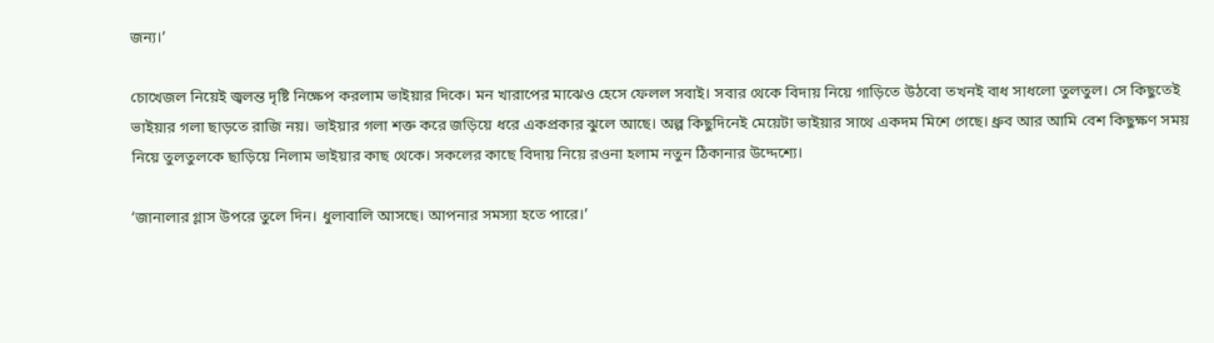জন্য।’

চোখেজল নিয়েই জ্বলন্ত দৃষ্টি নিক্ষেপ করলাম ভাইয়ার দিকে। মন খারাপের মাঝেও হেসে ফেলল সবাই। সবার থেকে বিদায় নিয়ে গাড়িতে উঠবো তখনই বাধ সাধলো তুলতুল। সে কিছুতেই ভাইয়ার গলা ছাড়তে রাজি নয়। ভাইয়ার গলা শক্ত করে জড়িয়ে ধরে একপ্রকার ঝুলে আছে। অল্প কিছুদিনেই মেয়েটা ভাইয়ার সাথে একদম মিশে গেছে। ধ্রুব আর আমি বেশ কিছুক্ষণ সময় নিয়ে তুলতুলকে ছাড়িয়ে নিলাম ভাইয়ার কাছ থেকে। সকলের কাছে বিদায় নিয়ে রওনা হলাম নতুন ঠিকানার উদ্দেশ্যে।

‘জানালার গ্লাস উপরে তুলে দিন। ধুলাবালি আসছে। আপনার সমস্যা হতে পারে।’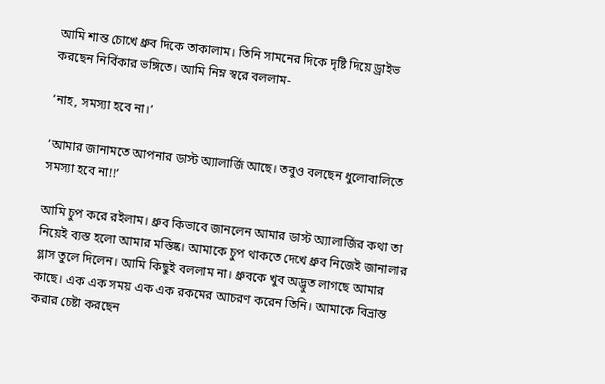আমি শান্ত চোখে ধ্রুব দিকে তাকালাম। তিনি সামনের দিকে দৃষ্টি দিয়ে ড্রাইভ করছেন নির্বিকার ভঙ্গিতে। আমি নিম্ন স্বরে বললাম-

‘নাহ, সমস্যা হবে না।’

‘আমার জানামতে আপনার ডাস্ট অ্যালার্জি আছে। তবুও বলছেন ধুলোবালিতে সমস্যা হবে না!!’

আমি চুপ করে রইলাম। ধ্রুব কিভাবে জানলেন আমার ডাস্ট অ্যালার্জির কথা তা নিয়েই ব্যস্ত হলো আমার মস্তিষ্ক। আমাকে চুপ থাকতে দেখে ধ্রুব নিজেই জানালার গ্লাস তুলে দিলেন। আমি কিছুই বললাম না। ধ্রুবকে খুব অদ্ভুত লাগছে আমার কাছে। এক এক সময় এক এক রকমের আচরণ করেন তিনি। আমাকে বিভ্রান্ত করার চেষ্টা করছেন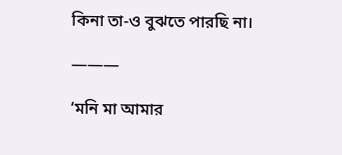কিনা তা-ও বুঝতে পারছি না।

———

‘মনি মা আমার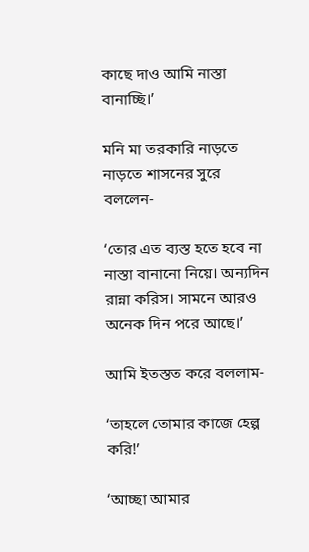কাছে দাও আমি নাস্তা বানাচ্ছি।’

মনি মা তরকারি নাড়তে নাড়তে শাসনের সুরে বললেন-

‘তোর এত ব্যস্ত হতে হবে না নাস্তা বানানো নিয়ে। অন্যদিন রান্না করিস। সামনে আরও অনেক দিন পরে আছে।’

আমি ইতস্তত করে বললাম-

‘তাহলে তোমার কাজে হেল্প করি!’

‘আচ্ছা আমার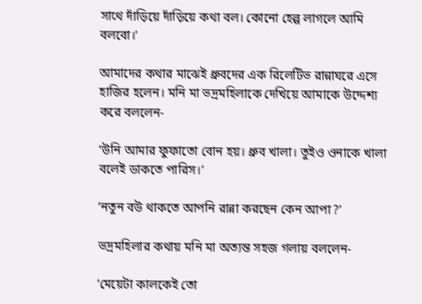সাথে দাঁড়িয়ে দাঁড়িয়ে কথা বল। কোনো হেল্প লাগলে আমি বলবো।’

আমাদের কথার মাঝেই ধ্রুবদের এক রিলেটিভ রান্নাঘরে এসে হাজির হলেন। মনি মা ভদ্রমহিলাকে দেখিয়ে আমাকে উদ্দেশ্য করে বললেন-

‘উনি আমার ফুফাতো বোন হয়। ধ্রুব খালা। তুইও ওনাকে খালা বলেই ডাকতে পারিস।’

‘নতুন বউ থাকতে আপনি রান্না করছেন কেন আপা?’

ভদ্রমহিলার কথায় মনি মা অত্যন্ত সহজ গলায় বললেন-

‘মেয়েটা কালকেই তো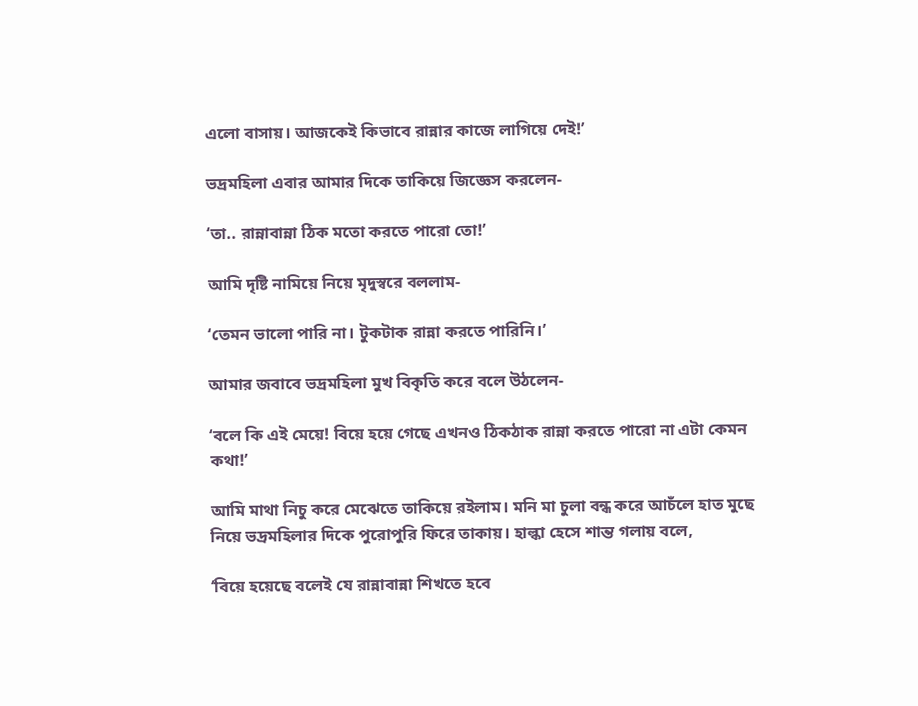এলো বাসায়। আজকেই কিভাবে রান্নার কাজে লাগিয়ে দেই!’

ভদ্রমহিলা এবার আমার দিকে তাকিয়ে জিজ্ঞেস করলেন-

‘তা.. রান্নাবান্না ঠিক মতো করতে পারো তো!’

আমি দৃষ্টি নামিয়ে নিয়ে মৃদুস্বরে বললাম-

‘তেমন ভালো পারি না। টুকটাক রান্না করতে পারিনি।’

আমার জবাবে ভদ্রমহিলা মুখ বিকৃতি করে বলে উঠলেন-

‘বলে কি এই মেয়ে! বিয়ে হয়ে গেছে এখনও ঠিকঠাক রান্না করতে পারো না এটা কেমন কথা!’

আমি মাথা নিচু করে মেঝেতে তাকিয়ে রইলাম। মনি মা চুলা বন্ধ করে আচঁলে হাত মুছে নিয়ে ভদ্রমহিলার দিকে পুরোপুরি ফিরে তাকায়। হাল্কা হেসে শান্ত গলায় বলে,

‘বিয়ে হয়েছে বলেই যে রান্নাবান্না শিখতে হবে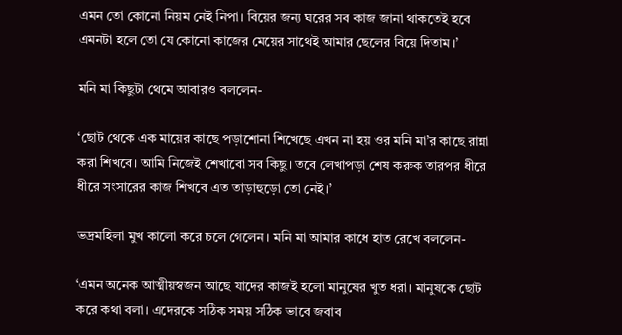এমন তো কোনো নিয়ম নেই নিপা। বিয়ের জন্য ঘরের সব কাজ জানা থাকতেই হবে এমনটা হলে তো যে কোনো কাজের মেয়ের সাথেই আমার ছেলের বিয়ে দিতাম।’

মনি মা কিছুটা থেমে আবারও বললেন-

‘ছোট থেকে এক মায়ের কাছে পড়াশোনা শিখেছে এখন না হয় ওর মনি মা’র কাছে রান্না করা শিখবে। আমি নিজেই শেখাবো সব কিছু। তবে লেখাপড়া শেষ করুক তারপর ধীরে ধীরে সংসারের কাজ শিখবে এত তাড়াহুড়ো তো নেই।’

ভদ্রমহিলা মুখ কালো করে চলে গেলেন। মনি মা আমার কাধে হাত রেখে বললেন-

‘এমন অনেক আত্মীয়স্বজন আছে যাদের কাজই হলো মানুষের খুত ধরা। মানুষকে ছোট করে কথা বলা। এদেরকে সঠিক সময় সঠিক ভাবে জবাব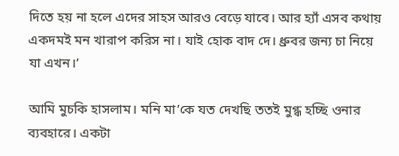দিতে হয় না হলে এদের সাহস আরও বেড়ে যাবে। আর হ্যাঁ এসব কথায় একদমই মন খারাপ করিস না। যাই হোক বাদ দে। ধ্রুবর জন্য চা নিয়ে যা এখন।’

আমি মুচকি হাসলাম। মনি মা’কে যত দেখছি ততই মুগ্ধ হচ্ছি ওনার ব্যবহারে। একটা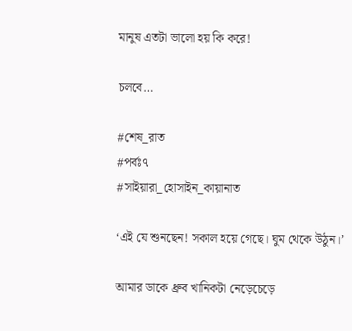মানুষ এতটা ভালো হয় কি করে!

চলবে…

#শেষ_রাত
#পর্বঃ৭
#সাইয়ারা_হোসাইন_কায়ানাত

‘এই যে শুনছেন! সকাল হয়ে গেছে। ঘুম থেকে উঠুন।’

আমার ডাকে ধ্রুব খানিকটা নেড়েচেড়ে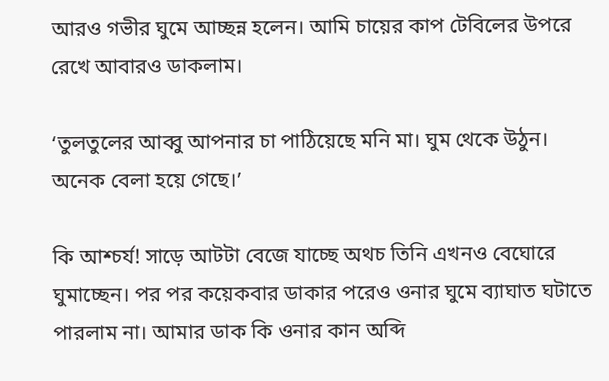আরও গভীর ঘুমে আচ্ছন্ন হলেন। আমি চায়ের কাপ টেবিলের উপরে রেখে আবারও ডাকলাম।

‘তুলতুলের আব্বু আপনার চা পাঠিয়েছে মনি মা। ঘুম থেকে উঠুন। অনেক বেলা হয়ে গেছে।’

কি আশ্চর্য! সাড়ে আটটা বেজে যাচ্ছে অথচ তিনি এখনও বেঘোরে ঘুমাচ্ছেন। পর পর কয়েকবার ডাকার পরেও ওনার ঘুমে ব্যাঘাত ঘটাতে পারলাম না। আমার ডাক কি ওনার কান অব্দি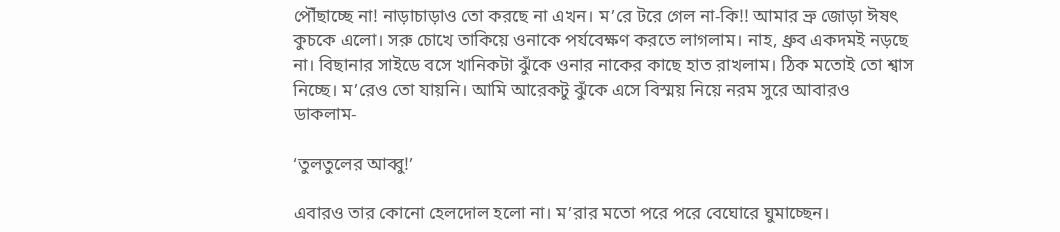পৌঁছাচ্ছে না! নাড়াচাড়াও তো করছে না এখন। ম’রে টরে গেল না-কি!! আমার ভ্রু জোড়া ঈষৎ কুচকে এলো। সরু চোখে তাকিয়ে ওনাকে পর্যবেক্ষণ করতে লাগলাম। নাহ, ধ্রুব একদমই নড়ছে না। বিছানার সাইডে বসে খানিকটা ঝুঁকে ওনার নাকের কাছে হাত রাখলাম। ঠিক মতোই তো শ্বাস নিচ্ছে। ম’রেও তো যায়নি। আমি আরেকটু ঝুঁকে এসে বিস্ময় নিয়ে নরম সুরে আবারও ডাকলাম-

‘তুলতুলের আব্বু!’

এবারও তার কোনো হেলদোল হলো না। ম’রার মতো পরে পরে বেঘোরে ঘুমাচ্ছেন।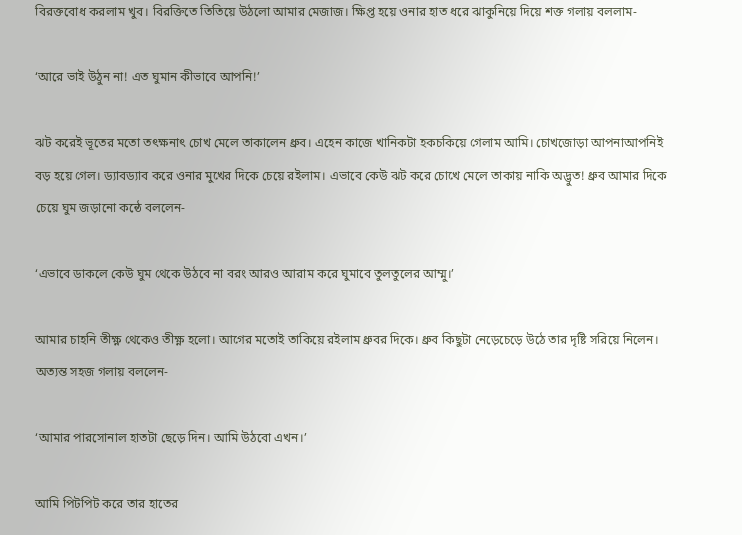বিরক্তবোধ করলাম খুব। বিরক্তিতে তিতিয়ে উঠলো আমার মেজাজ। ক্ষিপ্ত হয়ে ওনার হাত ধরে ঝাকুনিয়ে দিয়ে শক্ত গলায় বললাম-

‘আরে ভাই উঠুন না! এত ঘুমান কীভাবে আপনি!’

ঝট করেই ভূতের মতো তৎক্ষনাৎ চোখ মেলে তাকালেন ধ্রুব। এহেন কাজে খানিকটা হকচকিয়ে গেলাম আমি। চোখজোড়া আপনাআপনিই বড় হয়ে গেল। ড্যাবড্যাব করে ওনার মুখের দিকে চেয়ে রইলাম। এভাবে কেউ ঝট করে চোখে মেলে তাকায় নাকি অদ্ভুত! ধ্রুব আমার দিকে চেয়ে ঘুম জড়ানো কন্ঠে বললেন-

‘এভাবে ডাকলে কেউ ঘুম থেকে উঠবে না বরং আরও আরাম করে ঘুমাবে তুলতুলের আম্মু।’

আমার চাহনি তীক্ষ্ণ থেকেও তীক্ষ্ণ হলো। আগের মতোই তাকিয়ে রইলাম ধ্রুবর দিকে। ধ্রুব কিছুটা নেড়েচেড়ে উঠে তার দৃষ্টি সরিয়ে নিলেন। অত্যন্ত সহজ গলায় বললেন-

‘আমার পারসোনাল হাতটা ছেড়ে দিন। আমি উঠবো এখন।’

আমি পিটপিট করে তার হাতের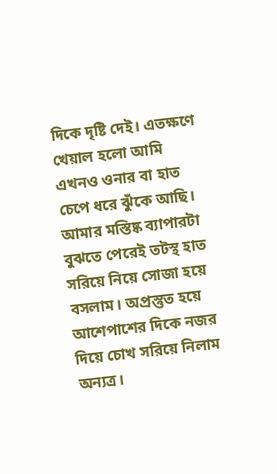দিকে দৃষ্টি দেই। এতক্ষণে খেয়াল হলো আমি এখনও ওনার বা হাত চেপে ধরে ঝুঁকে আছি। আমার মস্তিষ্ক ব্যাপারটা বুঝতে পেরেই তটস্থ হাত সরিয়ে নিয়ে সোজা হয়ে বসলাম। অপ্রস্তুত হয়ে আশেপাশের দিকে নজর দিয়ে চোখ সরিয়ে নিলাম অন্যত্র।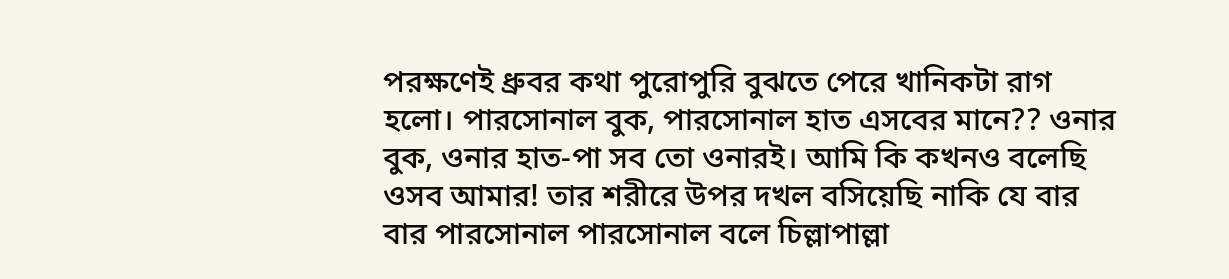পরক্ষণেই ধ্রুবর কথা পুরোপুরি বুঝতে পেরে খানিকটা রাগ হলো। পারসোনাল বুক, পারসোনাল হাত এসবের মানে?? ওনার বুক, ওনার হাত-পা সব তো ওনারই। আমি কি কখনও বলেছি ওসব আমার! তার শরীরে উপর দখল বসিয়েছি নাকি যে বার বার পারসোনাল পারসোনাল বলে চিল্লাপাল্লা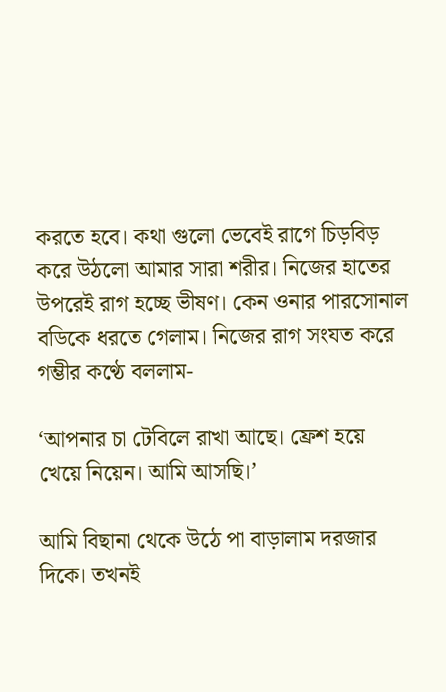করতে হবে। কথা গুলো ভেবেই রাগে চিড়বিড় করে উঠলো আমার সারা শরীর। নিজের হাতের উপরেই রাগ হচ্ছে ভীষণ। কেন ওনার পারসোনাল বডিকে ধরতে গেলাম। নিজের রাগ সংযত করে গম্ভীর কণ্ঠে বললাম-

‘আপনার চা টেবিলে রাখা আছে। ফ্রেশ হয়ে খেয়ে নিয়েন। আমি আসছি।’

আমি বিছানা থেকে উঠে পা বাড়ালাম দরজার দিকে। তখনই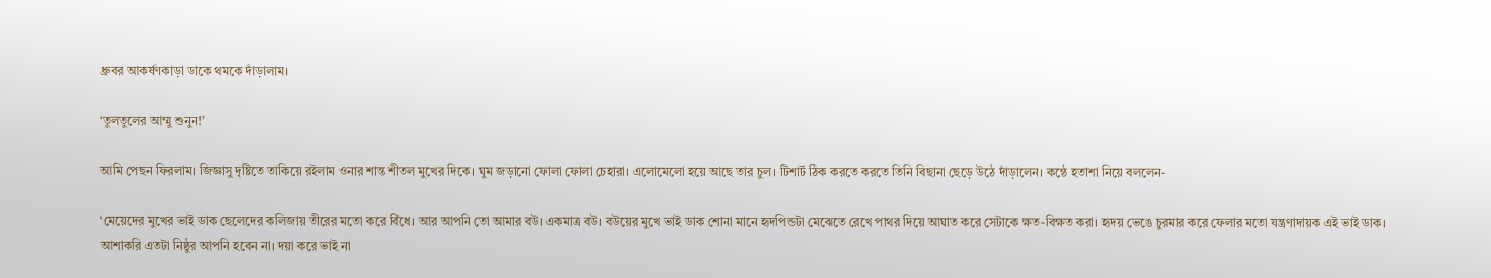ধ্রুবর আকর্ষণকাড়া ডাকে থমকে দাঁড়ালাম।

‘তুলতুলের আম্মু শুনুন!’

আমি পেছন ফিরলাম। জিজ্ঞাসু দৃষ্টিতে তাকিয়ে রইলাম ওনার শান্ত শীতল মুখের দিকে। ঘুম জড়ানো ফোলা ফোলা চেহারা। এলোমেলো হয়ে আছে তার চুল। টিশার্ট ঠিক করতে করতে তিনি বিছানা ছেড়ে উঠে দাঁড়ালেন। কন্ঠে হতাশা নিয়ে বললেন-

‘মেয়েদের মুখের ভাই ডাক ছেলেদের কলিজায় তীরের মতো করে বিঁধে। আর আপনি তো আমার বউ। একমাত্র বউ। বউয়ের মুখে ভাই ডাক শোনা মানে হৃদপিন্ডটা মেঝেতে রেখে পাথর দিয়ে আঘাত করে সেটাকে ক্ষত-বিক্ষত করা। হৃদয় ভেঙে চুরমার করে ফেলার মতো যন্ত্রণাদায়ক এই ভাই ডাক। আশাকরি এতটা নিষ্ঠুর আপনি হবেন না। দয়া করে ভাই না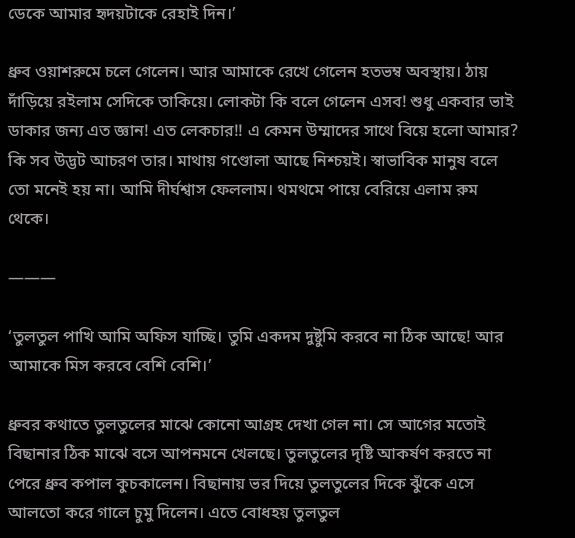ডেকে আমার হৃদয়টাকে রেহাই দিন।’

ধ্রুব ওয়াশরুমে চলে গেলেন। আর আমাকে রেখে গেলেন হতভম্ব অবস্থায়। ঠায় দাঁড়িয়ে রইলাম সেদিকে তাকিয়ে। লোকটা কি বলে গেলেন এসব! শুধু একবার ভাই ডাকার জন্য এত জ্ঞান! এত লেকচার!! এ কেমন উম্মাদের সাথে বিয়ে হলো আমার? কি সব উদ্ভট আচরণ তার। মাথায় গণ্ডোলা আছে নিশ্চয়ই। স্বাভাবিক মানুষ বলে তো মনেই হয় না। আমি দীর্ঘশ্বাস ফেললাম। থমথমে পায়ে বেরিয়ে এলাম রুম থেকে।

———

‘তুলতুল পাখি আমি অফিস যাচ্ছি। তুমি একদম দুষ্টুমি করবে না ঠিক আছে! আর আমাকে মিস করবে বেশি বেশি।’

ধ্রুবর কথাতে তুলতুলের মাঝে কোনো আগ্রহ দেখা গেল না। সে আগের মতোই বিছানার ঠিক মাঝে বসে আপনমনে খেলছে। তুলতুলের দৃষ্টি আকর্ষণ করতে না পেরে ধ্রুব কপাল কুচকালেন। বিছানায় ভর দিয়ে তুলতুলের দিকে ঝুঁকে এসে আলতো করে গালে চুমু দিলেন। এতে বোধহয় তুলতুল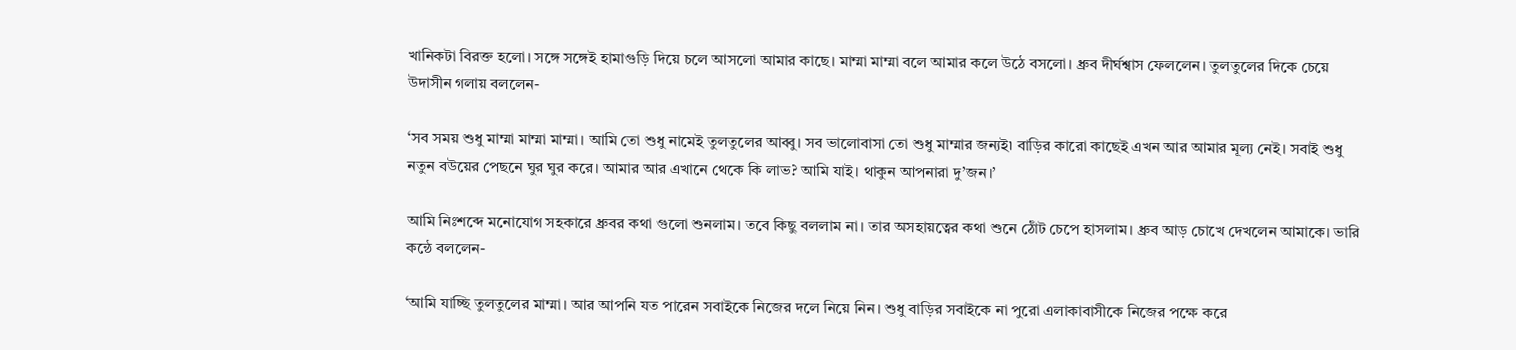খানিকটা বিরক্ত হলো। সঙ্গে সঙ্গেই হামাগুড়ি দিয়ে চলে আসলো আমার কাছে। মাম্মা মাম্মা বলে আমার কলে উঠে বসলো। ধ্রুব দীর্ঘশ্বাস ফেললেন। তুলতুলের দিকে চেয়ে উদাসীন গলায় বললেন-

‘সব সময় শুধু মাম্মা মাম্মা মাম্মা। আমি তো শুধু নামেই তুলতুলের আব্বু। সব ভালোবাসা তো শুধু মাম্মার জন্যই৷ বাড়ির কারো কাছেই এখন আর আমার মূল্য নেই। সবাই শুধু নতুন বউয়ের পেছনে ঘুর ঘুর করে। আমার আর এখানে থেকে কি লাভ? আমি যাই। থাকুন আপনারা দু’জন।’

আমি নিঃশব্দে মনোযোগ সহকারে ধ্রুবর কথা গুলো শুনলাম। তবে কিছু বললাম না। তার অসহায়ত্বের কথা শুনে ঠোঁট চেপে হাসলাম। ধ্রুব আড় চোখে দেখলেন আমাকে। ভারি কন্ঠে বললেন-

‘আমি যাচ্ছি তুলতুলের মাম্মা। আর আপনি যত পারেন সবাইকে নিজের দলে নিয়ে নিন। শুধু বাড়ির সবাইকে না পুরো এলাকাবাসীকে নিজের পক্ষে করে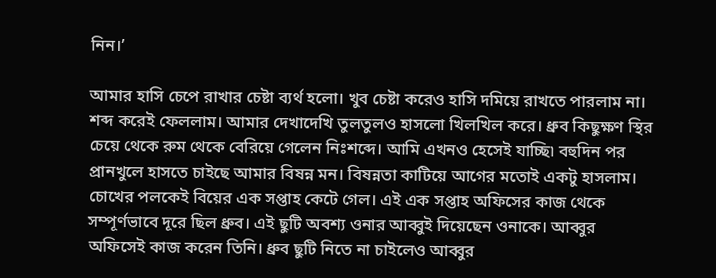নিন।’

আমার হাসি চেপে রাখার চেষ্টা ব্যর্থ হলো। খুব চেষ্টা করেও হাসি দমিয়ে রাখতে পারলাম না। শব্দ করেই ফেললাম। আমার দেখাদেখি তুলতুলও হাসলো খিলখিল করে। ধ্রুব কিছুক্ষণ স্থির চেয়ে থেকে রুম থেকে বেরিয়ে গেলেন নিঃশব্দে। আমি এখনও হেসেই যাচ্ছি৷ বহুদিন পর প্রানখুলে হাসতে চাইছে আমার বিষন্ন মন। বিষন্নতা কাটিয়ে আগের মতোই একটু হাসলাম।
চোখের পলকেই বিয়ের এক সপ্তাহ কেটে গেল। এই এক সপ্তাহ অফিসের কাজ থেকে সম্পূর্ণভাবে দূরে ছিল ধ্রুব। এই ছুটি অবশ্য ওনার আব্বুই দিয়েছেন ওনাকে। আব্বুর অফিসেই কাজ করেন তিনি। ধ্রুব ছুটি নিতে না চাইলেও আব্বুর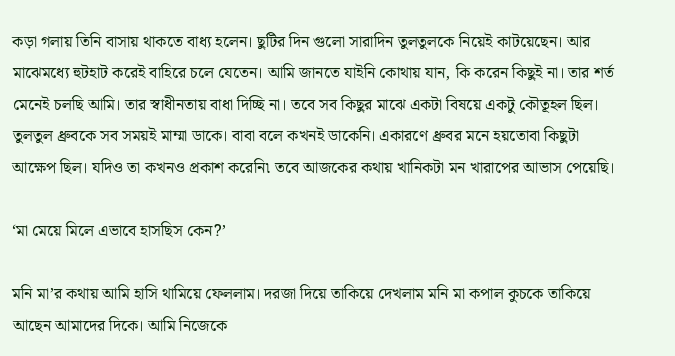কড়া গলায় তিনি বাসায় থাকতে বাধ্য হলেন। ছুটির দিন গুলো সারাদিন তুলতুলকে নিয়েই কাটয়েছেন। আর মাঝেমধ্যে হুটহাট করেই বাহিরে চলে যেতেন। আমি জানতে যাইনি কোথায় যান, কি করেন কিছুই না। তার শর্ত মেনেই চলছি আমি। তার স্বাধীনতায় বাধা দিচ্ছি না। তবে সব কিছুর মাঝে একটা বিষয়ে একটু কৌতূহল ছিল। তুলতুল ধ্রুবকে সব সময়ই মাম্মা ডাকে। বাবা বলে কখনই ডাকেনি। একারণে ধ্রুবর মনে হয়তোবা কিছুটা আক্ষেপ ছিল। যদিও তা কখনও প্রকাশ করেনি৷ তবে আজকের কথায় খানিকটা মন খারাপের আভাস পেয়েছি।

‘মা মেয়ে মিলে এভাবে হাসছিস কেন?’

মনি মা’র কথায় আমি হাসি থামিয়ে ফেললাম। দরজা দিয়ে তাকিয়ে দেখলাম মনি মা কপাল কুচকে তাকিয়ে আছেন আমাদের দিকে। আমি নিজেকে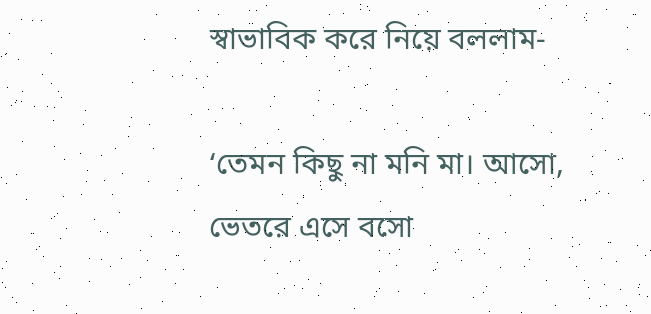স্বাভাবিক করে নিয়ে বললাম-

‘তেমন কিছু না মনি মা। আসো, ভেতরে এসে বসো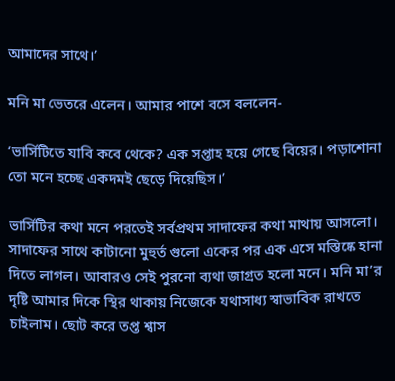আমাদের সাথে।’

মনি মা ভেতরে এলেন। আমার পাশে বসে বললেন-

‘ভার্সিটিতে যাবি কবে থেকে? এক সপ্তাহ হয়ে গেছে বিয়ের। পড়াশোনা তো মনে হচ্ছে একদমই ছেড়ে দিয়েছিস।’

ভার্সিটির কথা মনে পরতেই সর্বপ্রথম সাদাফের কথা মাথায় আসলো। সাদাফের সাথে কাটানো মুহুর্ত গুলো একের পর এক এসে মস্তিষ্কে হানা দিতে লাগল। আবারও সেই পুরনো ব্যথা জাগ্রত হলো মনে। মনি মা’র দৃষ্টি আমার দিকে স্থির থাকায় নিজেকে যথাসাধ্য স্বাভাবিক রাখতে চাইলাম। ছোট করে তপ্ত শ্বাস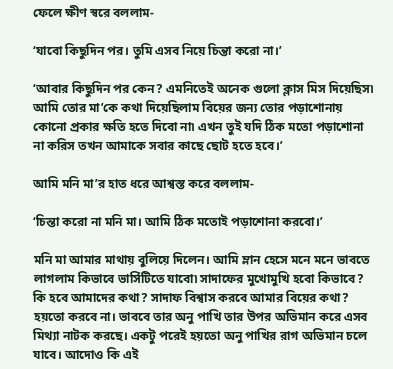ফেলে ক্ষীণ স্বরে বললাম-

‘যাবো কিছুদিন পর। তুমি এসব নিয়ে চিন্তা করো না।’

‘আবার কিছুদিন পর কেন? এমনিতেই অনেক গুলো ক্লাস মিস দিয়েছিস৷ আমি তোর মা’কে কথা দিয়েছিলাম বিয়ের জন্য তোর পড়াশোনায় কোনো প্রকার ক্ষতি হতে দিবো না৷ এখন তুই যদি ঠিক মতো পড়াশোনা না করিস তখন আমাকে সবার কাছে ছোট হতে হবে।’

আমি মনি মা’র হাত ধরে আশ্বস্ত করে বললাম-

‘চিন্তা করো না মনি মা। আমি ঠিক মতোই পড়াশোনা করবো।’

মনি মা আমার মাথায় বুলিয়ে দিলেন। আমি ম্লান হেসে মনে মনে ভাবতে লাগলাম কিভাবে ভার্সিটিতে যাবো৷ সাদাফের মুখোমুখি হবো কিভাবে? কি হবে আমাদের কথা? সাদাফ বিশ্বাস করবে আমার বিয়ের কথা? হয়তো করবে না। ভাববে তার অনু পাখি তার উপর অভিমান করে এসব মিথ্যা নাটক করছে। একটু পরেই হয়তো অনু পাখির রাগ অভিমান চলে যাবে। আদোও কি এই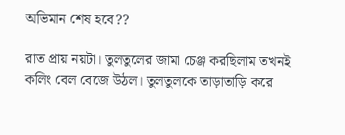অভিমান শেষ হবে??

রাত প্রায় নয়টা। তুলতুলের জামা চেঞ্জ করছিলাম তখনই কলিং বেল বেজে উঠল। তুলতুলকে তাড়াতাড়ি করে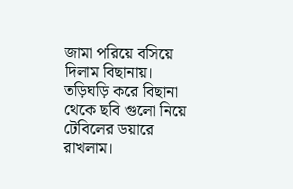জামা পরিয়ে বসিয়ে দিলাম বিছানায়। তড়িঘড়ি করে বিছানা থেকে ছবি গুলো নিয়ে টেবিলের ডয়ারে রাখলাম।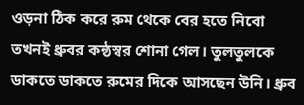ওড়না ঠিক করে রুম থেকে বের হতে নিবো তখনই ধ্রুবর কন্ঠস্বর শোনা গেল। তুলতুলকে ডাকতে ডাকতে রুমের দিকে আসছেন উনি। ধ্রুব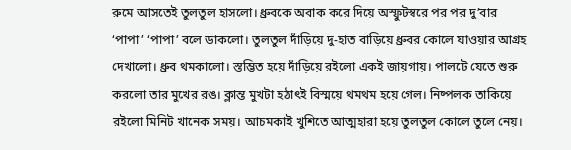রুমে আসতেই তুলতুল হাসলো। ধ্রুবকে অবাক করে দিয়ে অস্ফুটস্বরে পর পর দু’বার ‘পাপা’ ‘পাপা’ বলে ডাকলো। তুলতুল দাঁড়িয়ে দু-হাত বাড়িয়ে ধ্রুবর কোলে যাওয়ার আগ্রহ দেখালো। ধ্রুব থমকালো। স্তম্ভিত হয়ে দাঁড়িয়ে রইলো একই জায়গায়। পালটে যেতে শুরু করলো তার মুখের রঙ। ক্লান্ত মুখটা হঠাৎই বিস্ময়ে থমথম হয়ে গেল। নিষ্পলক তাকিয়ে রইলো মিনিট খানেক সময়। আচমকাই খুশিতে আত্মহারা হয়ে তুলতুল কোলে তুলে নেয়।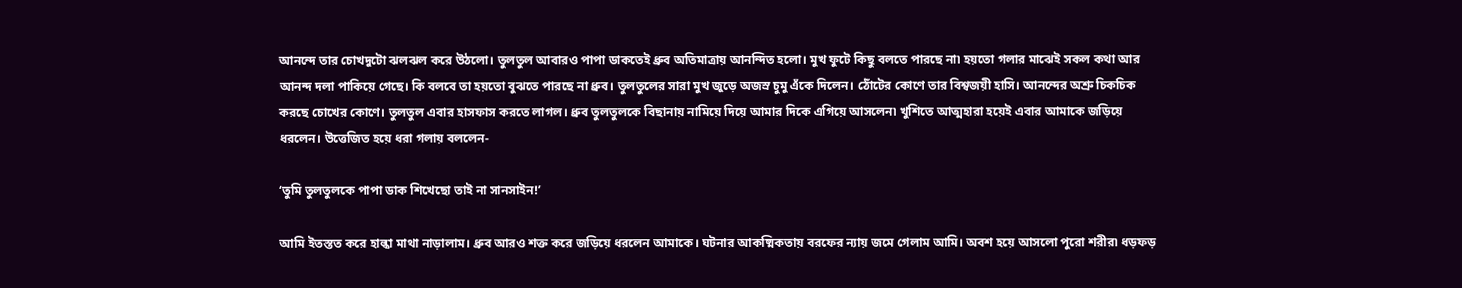আনন্দে তার চোখদুটো ঝলঝল করে উঠলো। তুলতুল আবারও পাপা ডাকতেই ধ্রুব অতিমাত্রায় আনন্দিত হলো। মুখ ফুটে কিছু বলতে পারছে না৷ হয়তো গলার মাঝেই সকল কথা আর আনন্দ দলা পাকিয়ে গেছে। কি বলবে তা হয়তো বুঝতে পারছে না ধ্রুব। তুলতুলের সারা মুখ জুড়ে অজস্র চুমু এঁকে দিলেন। ঠোঁটের কোণে তার বিশ্বজয়ী হাসি। আনন্দের অশ্রু চিকচিক করছে চোখের কোণে। তুলতুল এবার হাসফাস করতে লাগল। ধ্রুব তুলতুলকে বিছানায় নামিয়ে দিয়ে আমার দিকে এগিয়ে আসলেন৷ খুশিতে আত্মহারা হয়েই এবার আমাকে জড়িয়ে ধরলেন। উত্তেজিত হয়ে ধরা গলায় বললেন-

‘তুমি তুলতুলকে পাপা ডাক শিখেছো তাই না সানসাইন!’

আমি ইতস্তত করে হাল্কা মাথা নাড়ালাম। ধ্রুব আরও শক্ত করে জড়িয়ে ধরলেন আমাকে। ঘটনার আকষ্মিকতায় বরফের ন্যায় জমে গেলাম আমি। অবশ হয়ে আসলো পুরো শরীর৷ ধড়ফড়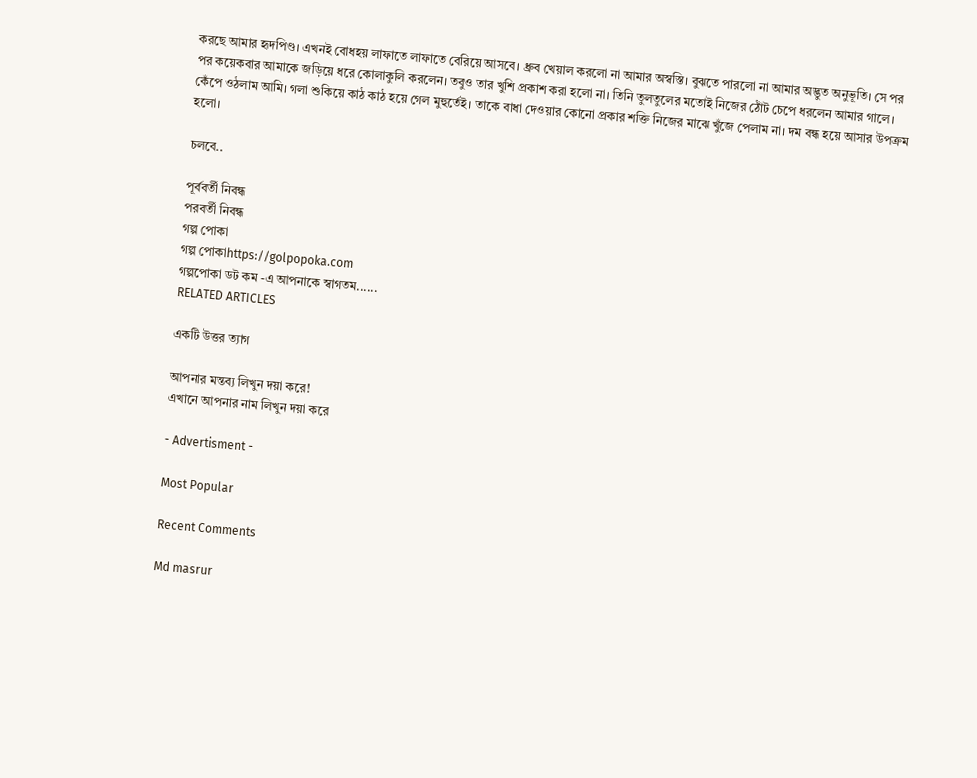করছে আমার হৃদপিণ্ড। এখনই বোধহয় লাফাতে লাফাতে বেরিয়ে আসবে। ধ্রুব খেয়াল করলো না আমার অস্বস্তি। বুঝতে পারলো না আমার অদ্ভুত অনুভূতি। সে পর পর কয়েকবার আমাকে জড়িয়ে ধরে কোলাকুলি করলেন। তবুও তার খুশি প্রকাশ করা হলো না। তিনি তুলতুলের মতোই নিজের ঠোঁট চেপে ধরলেন আমার গালে। কেঁপে ওঠলাম আমি। গলা শুকিয়ে কাঠ কাঠ হয়ে গেল মুহুর্তেই। তাকে বাধা দেওয়ার কোনো প্রকার শক্তি নিজের মাঝে খুঁজে পেলাম না। দম বন্ধ হয়ে আসার উপক্রম হলো।

চলবে..

পূর্ববর্তী নিবন্ধ
পরবর্তী নিবন্ধ
গল্প পোকা
গল্প পোকাhttps://golpopoka.com
গল্পপোকা ডট কম -এ আপনাকে স্বাগতম......
RELATED ARTICLES

একটি উত্তর ত্যাগ

আপনার মন্তব্য লিখুন দয়া করে!
এখানে আপনার নাম লিখুন দয়া করে

- Advertisment -

Most Popular

Recent Comments

Md masrur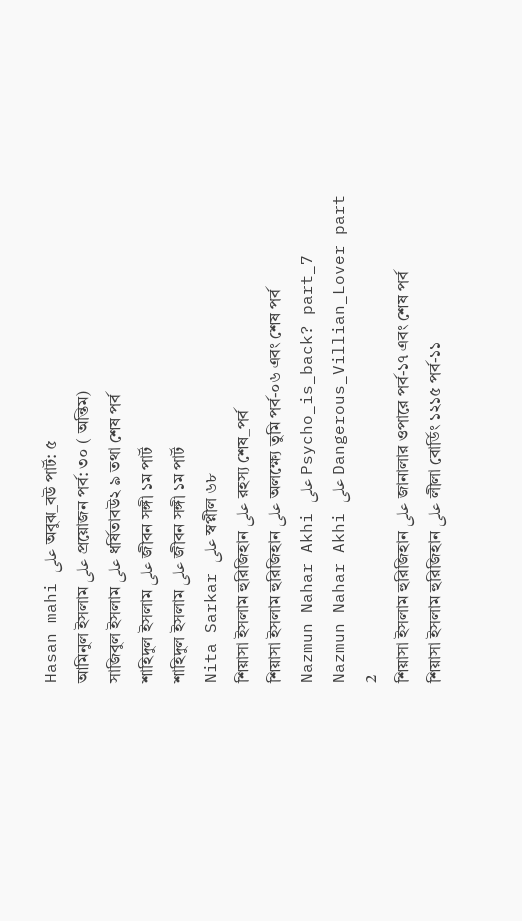Hasan mahi على অবুঝ_বউ পার্ট: ৫
আমিনুল ইসলাম على প্রয়োজন পর্ব: ৩০ ( অন্তিম)
সাজিবুল ইসলাম على ধর্ষিতাবউ২ ৯ তথা শেষ পর্ব
শাহিদুল ইসলাম على জীবন সঙ্গী ১ম পার্ট
শাহিদুল ইসলাম على জীবন সঙ্গী ১ম পার্ট
Nita Sarkar على স্বপ্নীল ৬৮
শিয়াসা ইসলাম হুরিজিহান على রহস্য শেষ_পর্ব
শিয়াসা ইসলাম হুরিজিহান على অলক্ষ্যে তুমি পর্ব-০৬ এবং শেষ পর্ব
Nazmun Nahar Akhi على Psycho_is_back? part_7
Nazmun Nahar Akhi على Dangerous_Villian_Lover part 2
শিয়াসা ইসলাম হুরিজিহান على জানালার ওপারে পর্ব-১৭ এবং শেষ পর্ব
শিয়াসা ইসলাম হুরিজিহান على লীলা বোর্ডিং ১২১৫ পর্ব-১১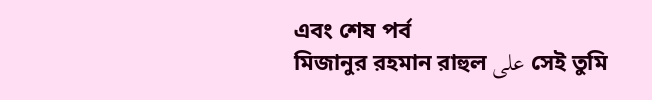এবং শেষ পর্ব
মিজানুর রহমান রাহুল على সেই তুমি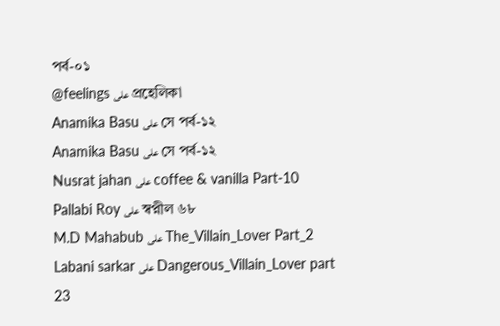পর্ব-০১
@feelings على প্রহেলিকা
Anamika Basu على সে পর্ব-১২
Anamika Basu على সে পর্ব-১২
Nusrat jahan على coffee & vanilla Part-10
Pallabi Roy على স্বপ্নীল ৬৮
M.D Mahabub على The_Villain_Lover Part_2
Labani sarkar على Dangerous_Villain_Lover part 23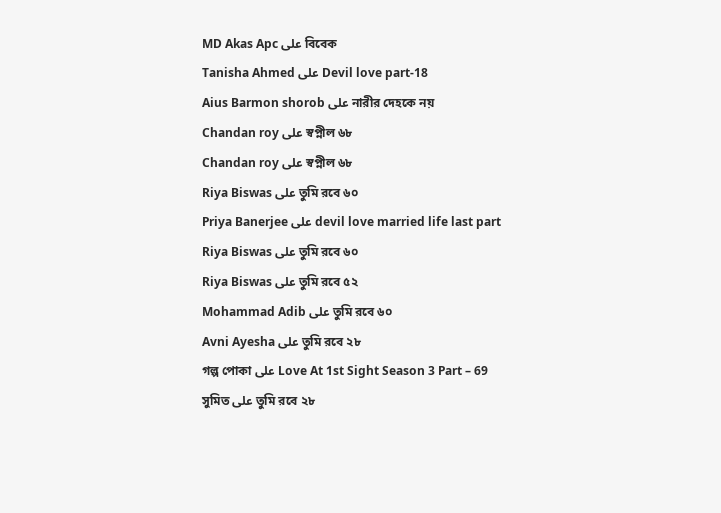MD Akas Apc على বিবেক
Tanisha Ahmed على Devil love part-18
Aius Barmon shorob على নারীর দেহকে নয়
Chandan roy على স্বপ্নীল ৬৮
Chandan roy على স্বপ্নীল ৬৮
Riya Biswas على তুমি রবে ৬০
Priya Banerjee على devil love married life last part
Riya Biswas على তুমি রবে ৬০
Riya Biswas على তুমি রবে ৫২
Mohammad Adib على তুমি রবে ৬০
Avni Ayesha على তুমি রবে ২৮
গল্প পোকা على Love At 1st Sight Season 3 Part – 69
সুমিত على তুমি রবে ২৮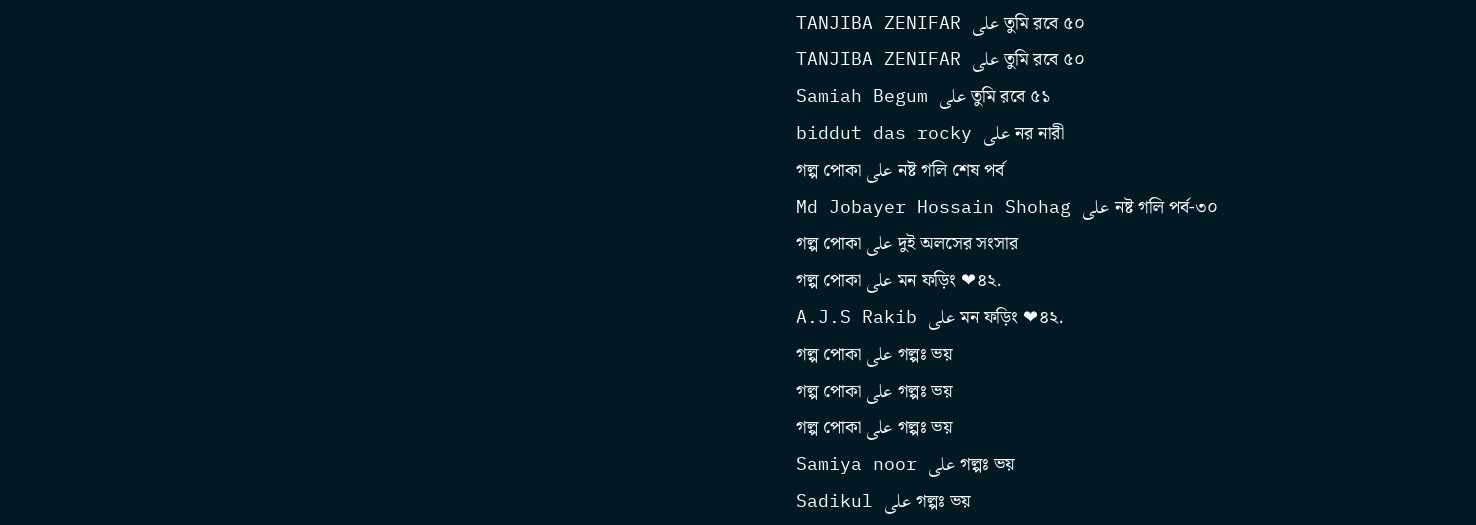TANJIBA ZENIFAR على তুমি রবে ৫০
TANJIBA ZENIFAR على তুমি রবে ৫০
Samiah Begum على তুমি রবে ৫১
biddut das rocky على নর নারী
গল্প পোকা على নষ্ট গলি শেষ পর্ব
Md Jobayer Hossain Shohag على নষ্ট গলি পর্ব-৩০
গল্প পোকা على দুই অলসের সংসার
গল্প পোকা على মন ফড়িং ❤৪২.
A.J.S Rakib على মন ফড়িং ❤৪২.
গল্প পোকা على গল্পঃ ভয়
গল্প পোকা على গল্পঃ ভয়
গল্প পোকা على গল্পঃ ভয়
Samiya noor على গল্পঃ ভয়
Sadikul على গল্পঃ ভয়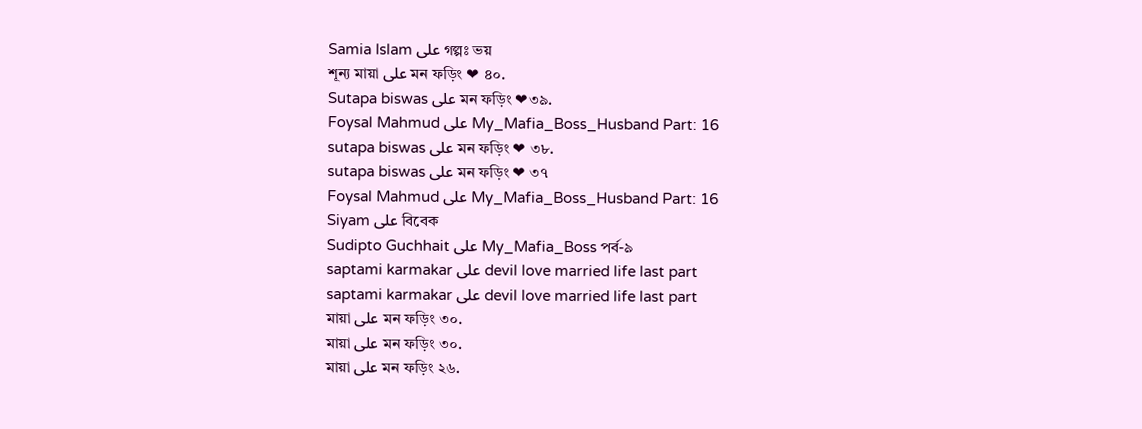Samia Islam على গল্পঃ ভয়
শূন্য মায়া على মন ফড়িং ❤ ৪০.
Sutapa biswas على মন ফড়িং ❤৩৯.
Foysal Mahmud على My_Mafia_Boss_Husband Part: 16
sutapa biswas على মন ফড়িং ❤ ৩৮.
sutapa biswas على মন ফড়িং ❤ ৩৭
Foysal Mahmud على My_Mafia_Boss_Husband Part: 16
Siyam على বিবেক
Sudipto Guchhait على My_Mafia_Boss পর্ব-৯
saptami karmakar على devil love married life last part
saptami karmakar على devil love married life last part
মায়া على মন ফড়িং ৩০.
মায়া على মন ফড়িং ৩০.
মায়া على মন ফড়িং ২৬.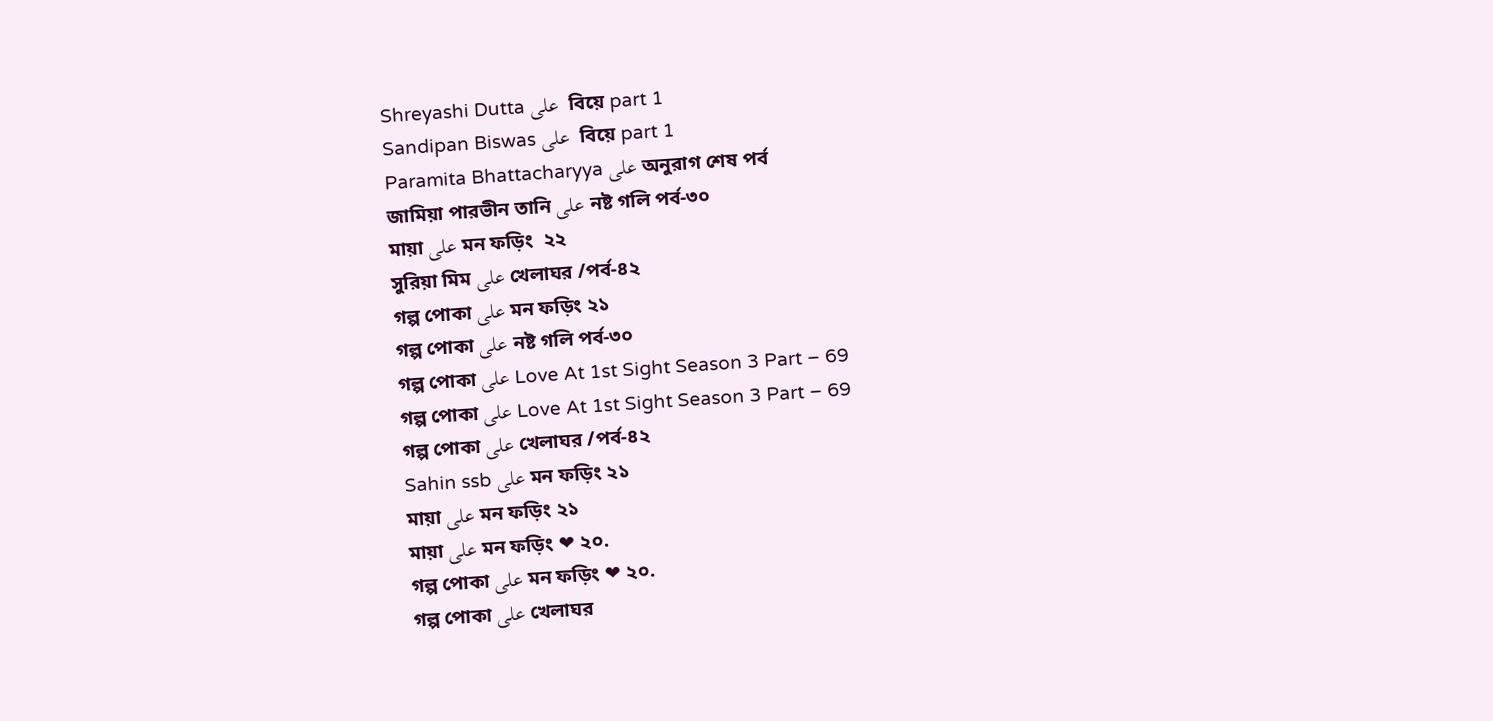Shreyashi Dutta على  বিয়ে part 1
Sandipan Biswas على  বিয়ে part 1
Paramita Bhattacharyya على অনুরাগ শেষ পর্ব
জামিয়া পারভীন তানি على নষ্ট গলি পর্ব-৩০
মায়া على মন ফড়িং  ২২
সুরিয়া মিম على খেলাঘর /পর্ব-৪২
গল্প পোকা على মন ফড়িং ২১
গল্প পোকা على নষ্ট গলি পর্ব-৩০
গল্প পোকা على Love At 1st Sight Season 3 Part – 69
গল্প পোকা على Love At 1st Sight Season 3 Part – 69
গল্প পোকা على খেলাঘর /পর্ব-৪২
Sahin ssb على মন ফড়িং ২১
মায়া على মন ফড়িং ২১
মায়া على মন ফড়িং ❤ ২০.
গল্প পোকা على মন ফড়িং ❤ ২০.
গল্প পোকা على খেলাঘর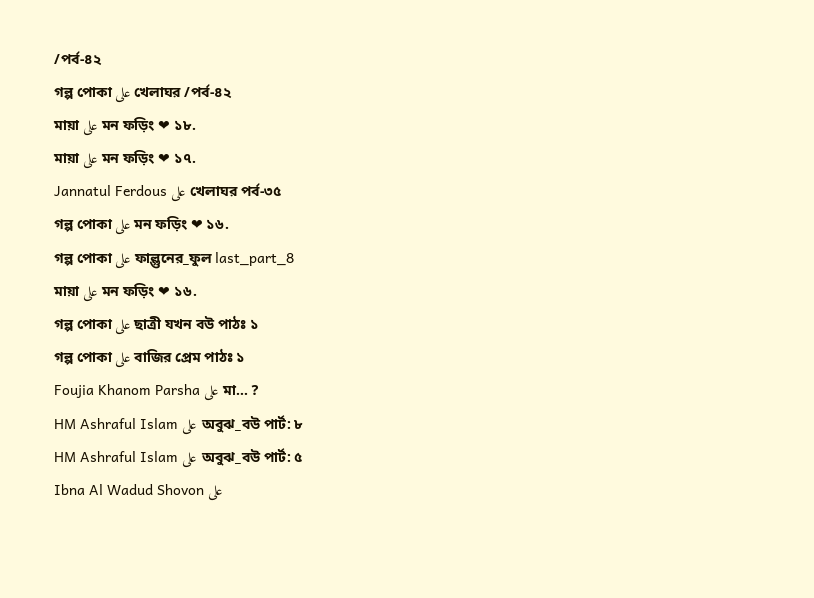/পর্ব-৪২
গল্প পোকা على খেলাঘর /পর্ব-৪২
মায়া على মন ফড়িং ❤ ১৮.
মায়া على মন ফড়িং ❤ ১৭.
Jannatul Ferdous على খেলাঘর পর্ব-৩৫
গল্প পোকা على মন ফড়িং ❤ ১৬.
গল্প পোকা على ফাল্গুনের_ফুল last_part_8
মায়া على মন ফড়িং ❤ ১৬.
গল্প পোকা على ছাত্রী যখন বউ পাঠঃ ১
গল্প পোকা على বাজির প্রেম পাঠঃ ১
Foujia Khanom Parsha على মা… ?
HM Ashraful Islam على অবুঝ_বউ পার্ট: ৮
HM Ashraful Islam على অবুঝ_বউ পার্ট: ৫
Ibna Al Wadud Shovon على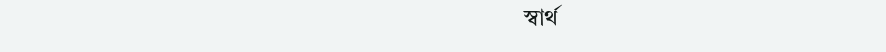স্বার্থ